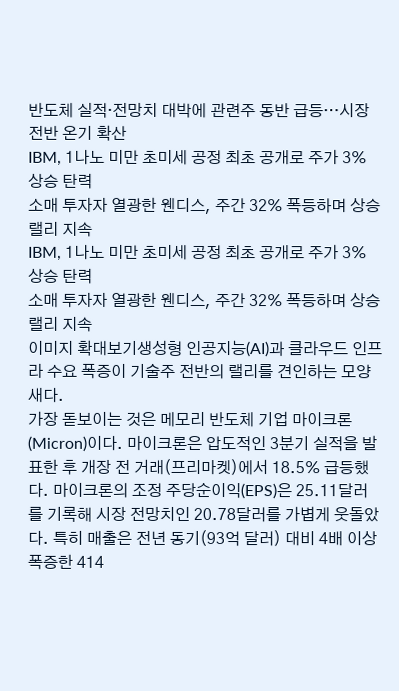반도체 실적·전망치 대박에 관련주 동반 급등…시장 전반 온기 확산
IBM, 1나노 미만 초미세 공정 최초 공개로 주가 3% 상승 탄력
소매 투자자 열광한 웬디스, 주간 32% 폭등하며 상승 랠리 지속
IBM, 1나노 미만 초미세 공정 최초 공개로 주가 3% 상승 탄력
소매 투자자 열광한 웬디스, 주간 32% 폭등하며 상승 랠리 지속
이미지 확대보기생성형 인공지능(AI)과 클라우드 인프라 수요 폭증이 기술주 전반의 랠리를 견인하는 모양새다.
가장 돋보이는 것은 메모리 반도체 기업 마이크론(Micron)이다. 마이크론은 압도적인 3분기 실적을 발표한 후 개장 전 거래(프리마켓)에서 18.5% 급등했다. 마이크론의 조정 주당순이익(EPS)은 25.11달러를 기록해 시장 전망치인 20.78달러를 가볍게 웃돌았다. 특히 매출은 전년 동기(93억 달러) 대비 4배 이상 폭증한 414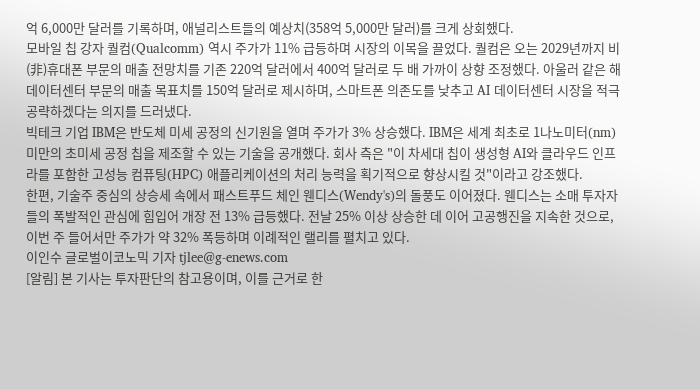억 6,000만 달러를 기록하며, 애널리스트들의 예상치(358억 5,000만 달러)를 크게 상회했다.
모바일 칩 강자 퀄컴(Qualcomm) 역시 주가가 11% 급등하며 시장의 이목을 끌었다. 퀄컴은 오는 2029년까지 비(非)휴대폰 부문의 매출 전망치를 기존 220억 달러에서 400억 달러로 두 배 가까이 상향 조정했다. 아울러 같은 해 데이터센터 부문의 매출 목표치를 150억 달러로 제시하며, 스마트폰 의존도를 낮추고 AI 데이터센터 시장을 적극 공략하겠다는 의지를 드러냈다.
빅테크 기업 IBM은 반도체 미세 공정의 신기원을 열며 주가가 3% 상승했다. IBM은 세계 최초로 1나노미터(nm) 미만의 초미세 공정 칩을 제조할 수 있는 기술을 공개했다. 회사 측은 "이 차세대 칩이 생성형 AI와 클라우드 인프라를 포함한 고성능 컴퓨팅(HPC) 애플리케이션의 처리 능력을 획기적으로 향상시킬 것"이라고 강조했다.
한편, 기술주 중심의 상승세 속에서 패스트푸드 체인 웬디스(Wendy's)의 돌풍도 이어졌다. 웬디스는 소매 투자자들의 폭발적인 관심에 힘입어 개장 전 13% 급등했다. 전날 25% 이상 상승한 데 이어 고공행진을 지속한 것으로, 이번 주 들어서만 주가가 약 32% 폭등하며 이례적인 랠리를 펼치고 있다.
이인수 글로벌이코노믹 기자 tjlee@g-enews.com
[알림] 본 기사는 투자판단의 참고용이며, 이를 근거로 한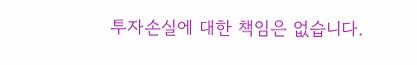투자손실에 대한 책임은 없습니다.